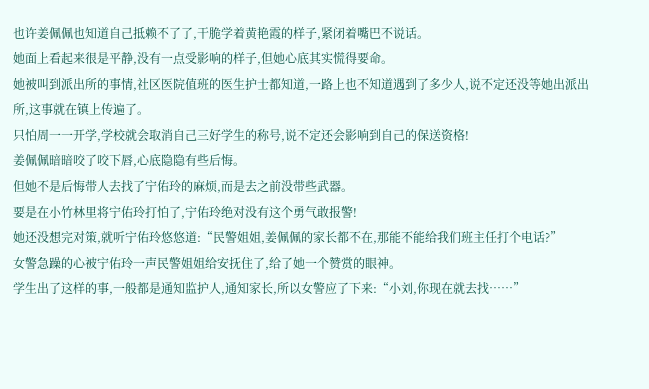也许姜佩佩也知道自己抵赖不了了,干脆学着黄艳霞的样子,紧闭着嘴巴不说话。
她面上看起来很是平静,没有一点受影响的样子,但她心底其实慌得要命。
她被叫到派出所的事情,社区医院值班的医生护士都知道,一路上也不知道遇到了多少人,说不定还没等她出派出所,这事就在镇上传遍了。
只怕周一一开学,学校就会取消自己三好学生的称号,说不定还会影响到自己的保送资格!
姜佩佩暗暗咬了咬下唇,心底隐隐有些后悔。
但她不是后悔带人去找了宁佑玲的麻烦,而是去之前没带些武器。
要是在小竹林里将宁佑玲打怕了,宁佑玲绝对没有这个勇气敢报警!
她还没想完对策,就听宁佑玲悠悠道:“民警姐姐,姜佩佩的家长都不在,那能不能给我们班主任打个电话?”
女警急躁的心被宁佑玲一声民警姐姐给安抚住了,给了她一个赞赏的眼神。
学生出了这样的事,一般都是通知监护人,通知家长,所以女警应了下来:“小刘,你现在就去找……”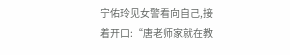宁佑玲见女警看向自己,接着开口:“唐老师家就在教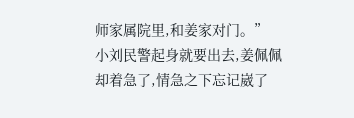师家属院里,和姜家对门。”
小刘民警起身就要出去,姜佩佩却着急了,情急之下忘记崴了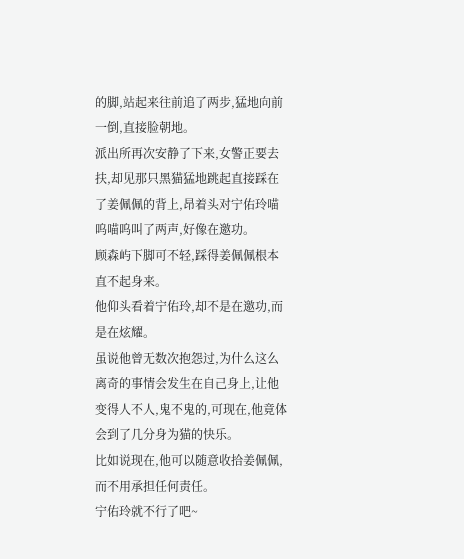的脚,站起来往前追了两步,猛地向前一倒,直接脸朝地。
派出所再次安静了下来,女警正要去扶,却见那只黑猫猛地跳起直接踩在了姜佩佩的背上,昂着头对宁佑玲喵呜喵呜叫了两声,好像在邀功。
顾森屿下脚可不轻,踩得姜佩佩根本直不起身来。
他仰头看着宁佑玲,却不是在邀功,而是在炫耀。
虽说他曾无数次抱怨过,为什么这么离奇的事情会发生在自己身上,让他变得人不人,鬼不鬼的,可现在,他竟体会到了几分身为猫的快乐。
比如说现在,他可以随意收拾姜佩佩,而不用承担任何责任。
宁佑玲就不行了吧~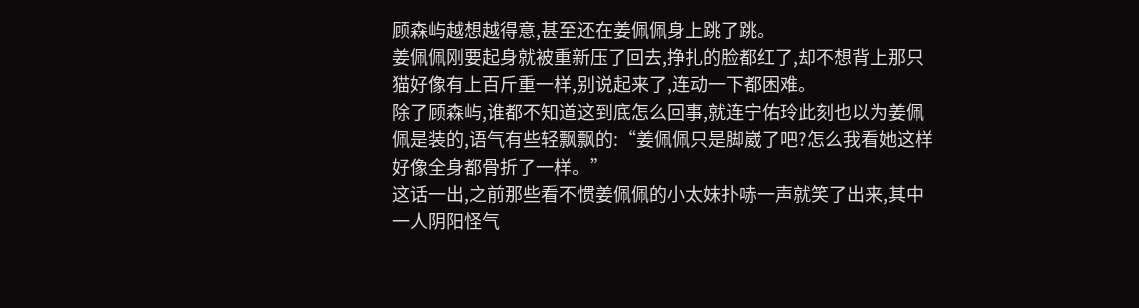顾森屿越想越得意,甚至还在姜佩佩身上跳了跳。
姜佩佩刚要起身就被重新压了回去,挣扎的脸都红了,却不想背上那只猫好像有上百斤重一样,别说起来了,连动一下都困难。
除了顾森屿,谁都不知道这到底怎么回事,就连宁佑玲此刻也以为姜佩佩是装的,语气有些轻飘飘的:“姜佩佩只是脚崴了吧?怎么我看她这样好像全身都骨折了一样。”
这话一出,之前那些看不惯姜佩佩的小太妹扑哧一声就笑了出来,其中一人阴阳怪气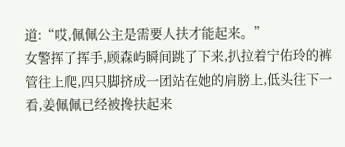道:“哎,佩佩公主是需要人扶才能起来。”
女警挥了挥手,顾森屿瞬间跳了下来,扒拉着宁佑玲的裤管往上爬,四只脚挤成一团站在她的肩膀上,低头往下一看,姜佩佩已经被搀扶起来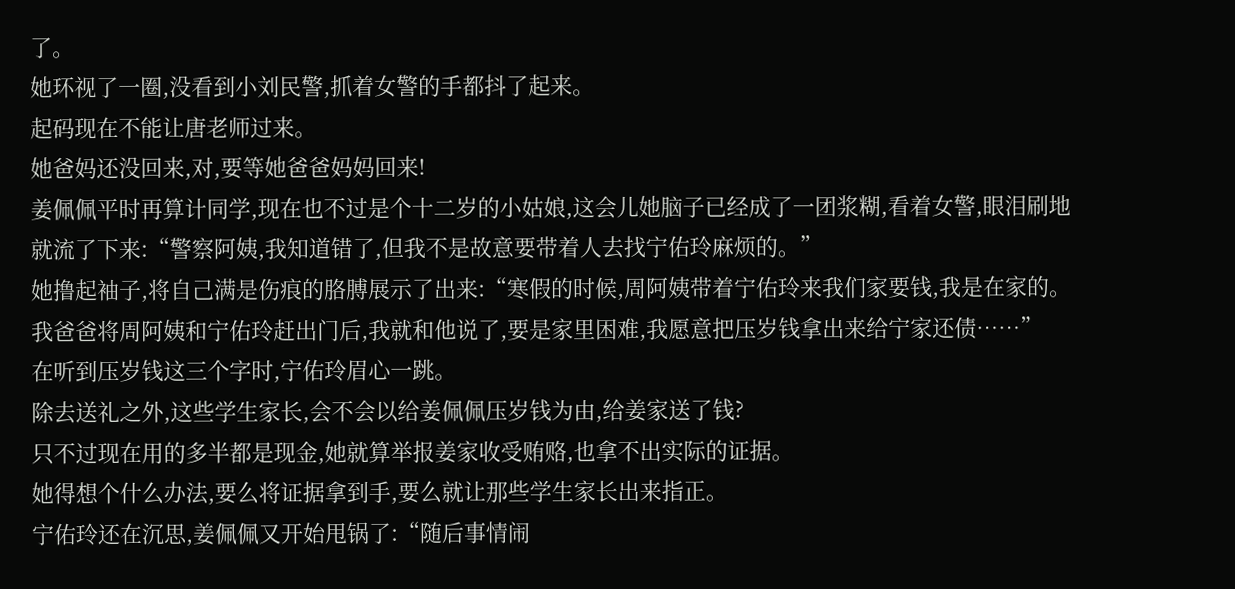了。
她环视了一圈,没看到小刘民警,抓着女警的手都抖了起来。
起码现在不能让唐老师过来。
她爸妈还没回来,对,要等她爸爸妈妈回来!
姜佩佩平时再算计同学,现在也不过是个十二岁的小姑娘,这会儿她脑子已经成了一团浆糊,看着女警,眼泪刷地就流了下来:“警察阿姨,我知道错了,但我不是故意要带着人去找宁佑玲麻烦的。”
她撸起袖子,将自己满是伤痕的胳膊展示了出来:“寒假的时候,周阿姨带着宁佑玲来我们家要钱,我是在家的。我爸爸将周阿姨和宁佑玲赶出门后,我就和他说了,要是家里困难,我愿意把压岁钱拿出来给宁家还债……”
在听到压岁钱这三个字时,宁佑玲眉心一跳。
除去送礼之外,这些学生家长,会不会以给姜佩佩压岁钱为由,给姜家送了钱?
只不过现在用的多半都是现金,她就算举报姜家收受贿赂,也拿不出实际的证据。
她得想个什么办法,要么将证据拿到手,要么就让那些学生家长出来指正。
宁佑玲还在沉思,姜佩佩又开始甩锅了:“随后事情闹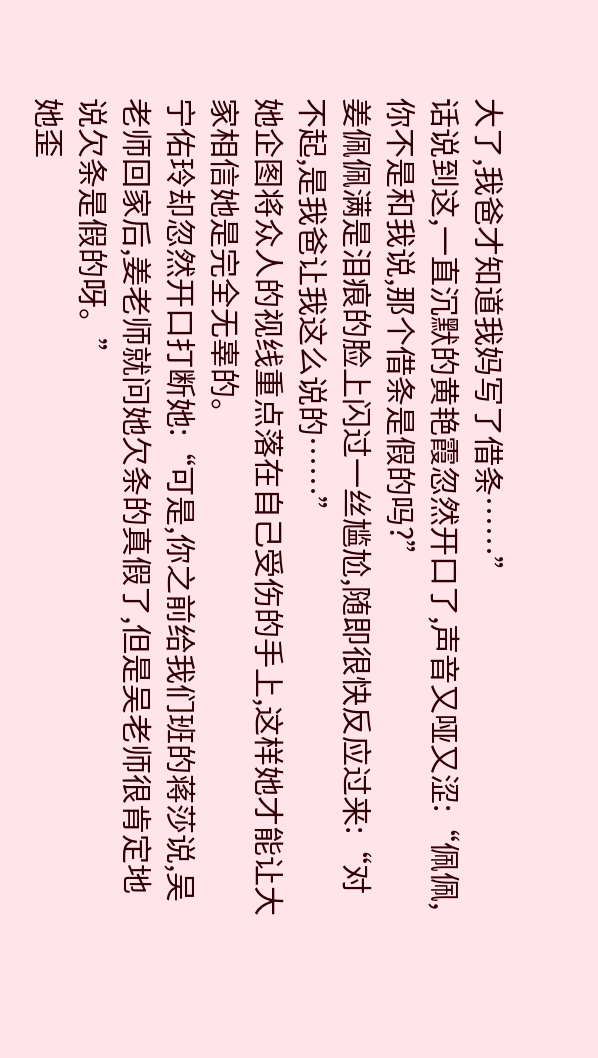大了,我爸才知道我妈写了借条……”
话说到这,一直沉默的黄艳霞忽然开口了,声音又哑又涩:“佩佩,你不是和我说,那个借条是假的吗?”
姜佩佩满是泪痕的脸上闪过一丝尴尬,随即很快反应过来:“对不起,是我爸让我这么说的……”
她企图将众人的视线重点落在自己受伤的手上,这样她才能让大家相信她是完全无辜的。
宁佑玲却忽然开口打断她:“可是,你之前给我们班的蒋莎说,吴老师回家后,姜老师就问她欠条的真假了,但是吴老师很肯定地说欠条是假的呀。”
她歪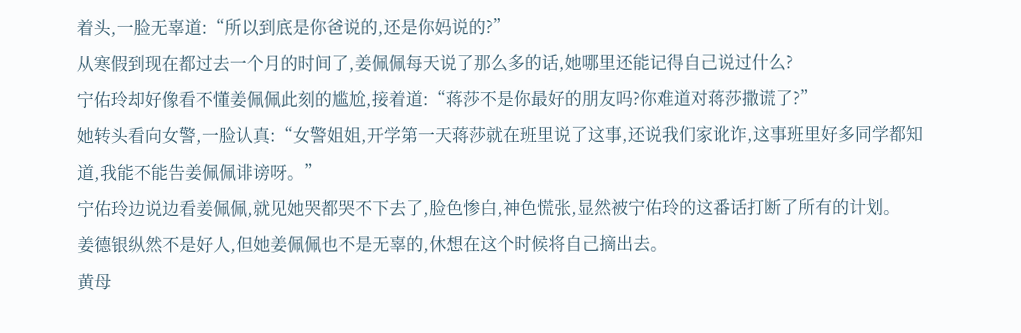着头,一脸无辜道:“所以到底是你爸说的,还是你妈说的?”
从寒假到现在都过去一个月的时间了,姜佩佩每天说了那么多的话,她哪里还能记得自己说过什么?
宁佑玲却好像看不懂姜佩佩此刻的尴尬,接着道:“蒋莎不是你最好的朋友吗?你难道对蒋莎撒谎了?”
她转头看向女警,一脸认真:“女警姐姐,开学第一天蒋莎就在班里说了这事,还说我们家讹诈,这事班里好多同学都知道,我能不能告姜佩佩诽谤呀。”
宁佑玲边说边看姜佩佩,就见她哭都哭不下去了,脸色惨白,神色慌张,显然被宁佑玲的这番话打断了所有的计划。
姜德银纵然不是好人,但她姜佩佩也不是无辜的,休想在这个时候将自己摘出去。
黄母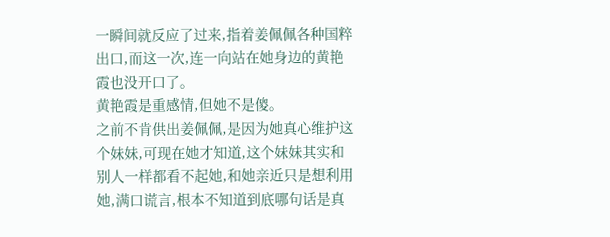一瞬间就反应了过来,指着姜佩佩各种国粹出口,而这一次,连一向站在她身边的黄艳霞也没开口了。
黄艳霞是重感情,但她不是傻。
之前不肯供出姜佩佩,是因为她真心维护这个妹妹,可现在她才知道,这个妹妹其实和别人一样都看不起她,和她亲近只是想利用她,满口谎言,根本不知道到底哪句话是真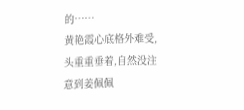的……
黄艳霞心底格外难受,头重重垂着,自然没注意到姜佩佩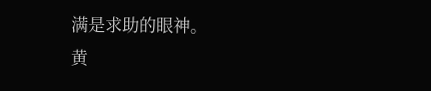满是求助的眼神。
黄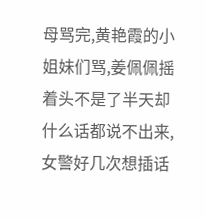母骂完,黄艳霞的小姐妹们骂,姜佩佩摇着头不是了半天却什么话都说不出来,女警好几次想插话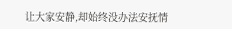让大家安静,却始终没办法安抚情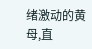绪激动的黄母,直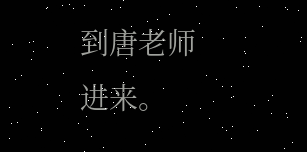到唐老师进来。